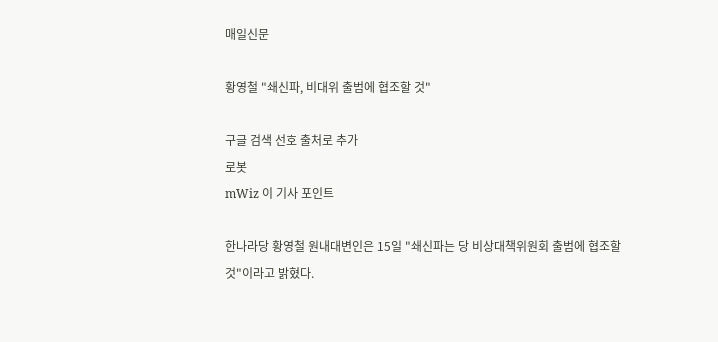매일신문

황영철 "쇄신파, 비대위 출범에 협조할 것"

구글 검색 선호 출처로 추가
로봇
mWiz 이 기사 포인트

한나라당 황영철 원내대변인은 15일 "쇄신파는 당 비상대책위원회 출범에 협조할 것"이라고 밝혔다.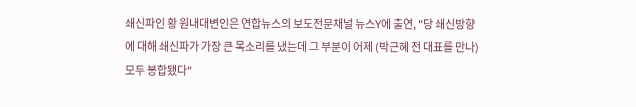쇄신파인 황 원내대변인은 연합뉴스의 보도전문채널 뉴스Y에 출연, "당 쇄신방향에 대해 쇄신파가 가장 큰 목소리를 냈는데 그 부분이 어제 (박근혜 전 대표를 만나) 모두 봉합됐다"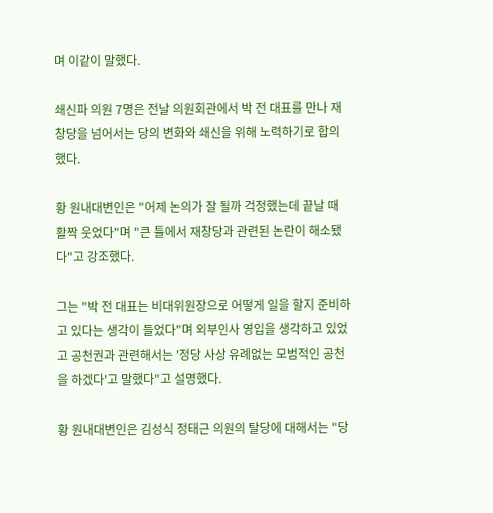며 이같이 말했다.

쇄신파 의원 7명은 전날 의원회관에서 박 전 대표를 만나 재창당을 넘어서는 당의 변화와 쇄신을 위해 노력하기로 합의했다.

황 원내대변인은 "어제 논의가 잘 될까 걱정했는데 끝날 때 활짝 웃었다"며 "큰 틀에서 재창당과 관련된 논란이 해소됐다"고 강조했다.

그는 "박 전 대표는 비대위원장으로 어떻게 일을 할지 준비하고 있다는 생각이 들었다"며 외부인사 영입을 생각하고 있었고 공천권과 관련해서는 '정당 사상 유례없는 모범적인 공천을 하겠다'고 말했다"고 설명했다.

황 원내대변인은 김성식 정태근 의원의 탈당에 대해서는 "당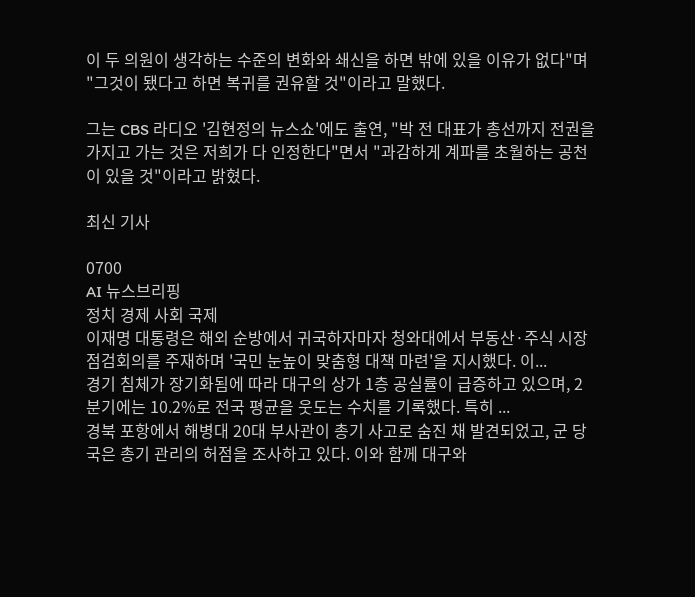이 두 의원이 생각하는 수준의 변화와 쇄신을 하면 밖에 있을 이유가 없다"며 "그것이 됐다고 하면 복귀를 권유할 것"이라고 말했다.

그는 CBS 라디오 '김현정의 뉴스쇼'에도 출연, "박 전 대표가 총선까지 전권을 가지고 가는 것은 저희가 다 인정한다"면서 "과감하게 계파를 초월하는 공천이 있을 것"이라고 밝혔다.

최신 기사

0700
AI 뉴스브리핑
정치 경제 사회 국제
이재명 대통령은 해외 순방에서 귀국하자마자 청와대에서 부동산·주식 시장 점검회의를 주재하며 '국민 눈높이 맞춤형 대책 마련'을 지시했다. 이...
경기 침체가 장기화됨에 따라 대구의 상가 1층 공실률이 급증하고 있으며, 2분기에는 10.2%로 전국 평균을 웃도는 수치를 기록했다. 특히 ...
경북 포항에서 해병대 20대 부사관이 총기 사고로 숨진 채 발견되었고, 군 당국은 총기 관리의 허점을 조사하고 있다. 이와 함께 대구와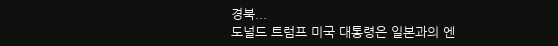경북...
도널드 트럼프 미국 대통령은 일본과의 엔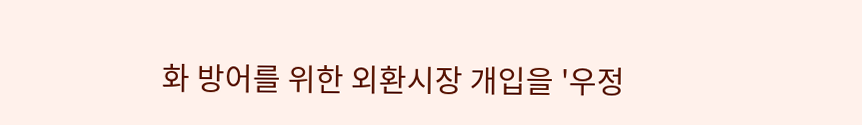화 방어를 위한 외환시장 개입을 '우정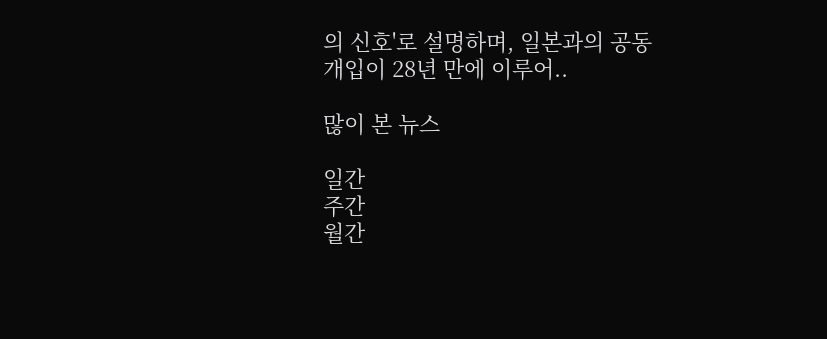의 신호'로 설명하며, 일본과의 공동 개입이 28년 만에 이루어..

많이 본 뉴스

일간
주간
월간